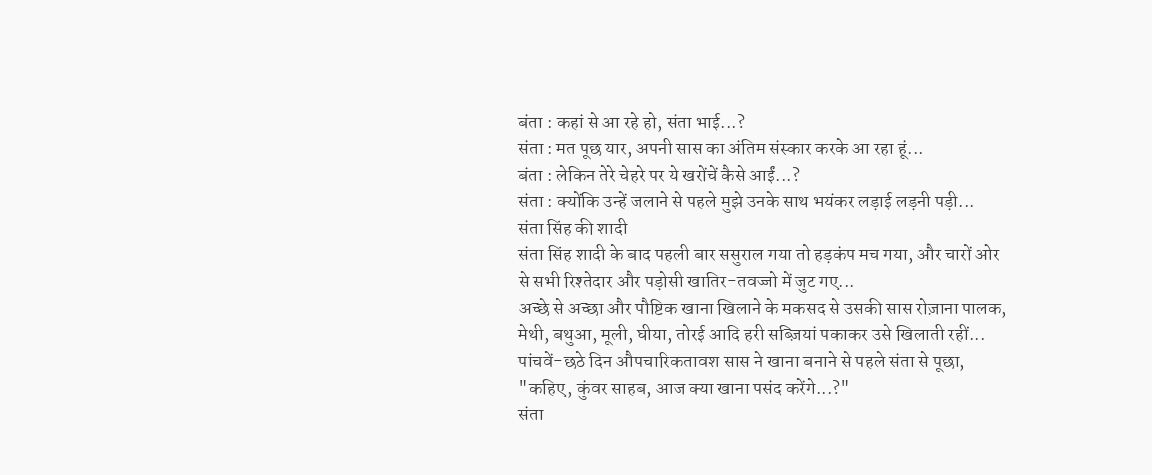बंता : कहां से आ रहे हो, संता भाई...?
संता : मत पूछ यार, अपनी सास का अंतिम संस्कार करके आ रहा हूं...
बंता : लेकिन तेरे चेहरे पर ये खरोंचें कैसे आईं...?
संता : क्योंकि उन्हें जलाने से पहले मुझे उनके साथ भयंकर लड़ाई लड़नी पड़ी...
संता सिंह की शादी
संता सिंह शादी के बाद पहली बार ससुराल गया तो हड़कंप मच गया, और चारों ओर से सभी रिश्तेदार और पड़ोसी खातिर-तवज्जो में जुट गए...
अच्छे से अच्छा और पौष्टिक खाना खिलाने के मकसद से उसकी सास रोज़ाना पालक, मेथी, बथुआ, मूली, घीया, तोरई आदि हरी सब्ज़ियां पकाकर उसे खिलाती रहीं...
पांचवें-छठे दिन औपचारिकतावश सास ने खाना बनाने से पहले संता से पूछा, "कहिए, कुंवर साहब, आज क्या खाना पसंद करेंगे...?"
संता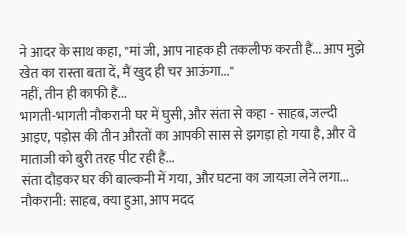ने आदर के साथ कहा, "मां जी, आप नाहक ही तकलीफ करती हैं... आप मुझे खेत का रास्ता बता दें, मैं खुद ही चर आऊंगा..."
नहीं, तीन ही काफी हैं...
भागती-भागती नौकरानी घर में घुसी, और संता से कहा - साहब, जल्दी आइए, पड़ोस की तीन औरतों का आपकी सास से झगड़ा हो गया है, और वे माताजी को बुरी तरह पीट रही हैं...
संता दौड़कर घर की बाल्कनी में गया, और घटना का जायज़ा लेने लगा...
नौकरानी: साहब, क्या हुआ, आप मदद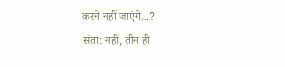करने नहीं जाएंगे...?
संता: नहीं, तीन ही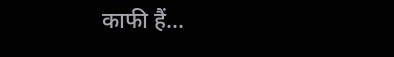काफी हैं...